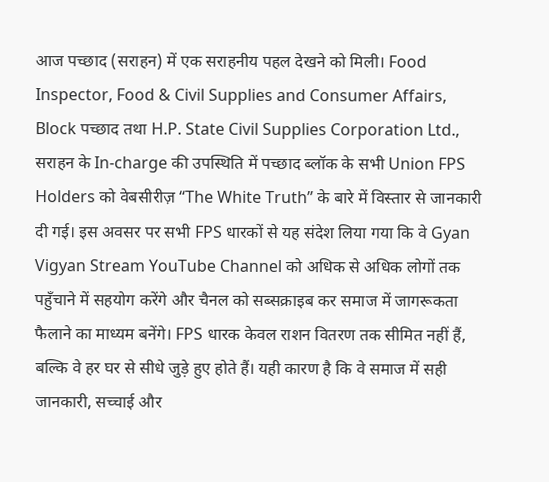आज पच्छाद (सराहन) में एक सराहनीय पहल देखने को मिली। Food Inspector, Food & Civil Supplies and Consumer Affairs, Block पच्छाद तथा H.P. State Civil Supplies Corporation Ltd., सराहन के In-charge की उपस्थिति में पच्छाद ब्लॉक के सभी Union FPS Holders को वेबसीरीज़ “The White Truth” के बारे में विस्तार से जानकारी दी गई। इस अवसर पर सभी FPS धारकों से यह संदेश लिया गया कि वे Gyan Vigyan Stream YouTube Channel को अधिक से अधिक लोगों तक पहुँचाने में सहयोग करेंगे और चैनल को सब्सक्राइब कर समाज में जागरूकता फैलाने का माध्यम बनेंगे। FPS धारक केवल राशन वितरण तक सीमित नहीं हैं, बल्कि वे हर घर से सीधे जुड़े हुए होते हैं। यही कारण है कि वे समाज में सही जानकारी, सच्चाई और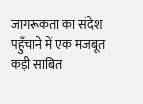जागरूकता का संदेश पहुँचाने में एक मजबूत कड़ी साबित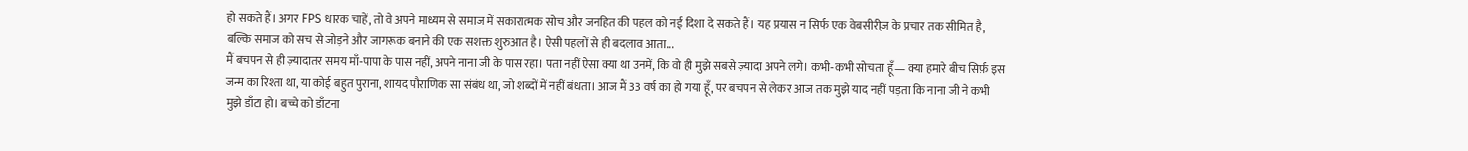हो सकते हैं। अगर FPS धारक चाहें, तो वे अपने माध्यम से समाज में सकारात्मक सोच और जनहित की पहल को नई दिशा दे सकते हैं। यह प्रयास न सिर्फ एक वेबसीरीज़ के प्रचार तक सीमित है, बल्कि समाज को सच से जोड़ने और जागरूक बनाने की एक सशक्त शुरुआत है। ऐसी पहलों से ही बदलाव आता...
मैं बचपन से ही ज़्यादातर समय माँ‑पापा के पास नहीं, अपने नाना जी के पास रहा। पता नहीं ऐसा क्या था उनमें, कि वो ही मुझे सबसे ज़्यादा अपने लगे। कभी‑कभी सोचता हूँ— क्या हमारे बीच सिर्फ़ इस जन्म का रिश्ता था, या कोई बहुत पुराना, शायद पौराणिक सा संबंध था, जो शब्दों में नहीं बंधता। आज मैं 33 वर्ष का हो गया हूँ, पर बचपन से लेकर आज तक मुझे याद नहीं पड़ता कि नाना जी ने कभी मुझे डाँटा हो। बच्चे को डाँटना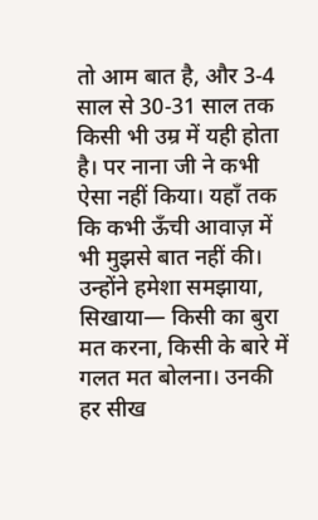तो आम बात है, और 3‑4 साल से 30‑31 साल तक किसी भी उम्र में यही होता है। पर नाना जी ने कभी ऐसा नहीं किया। यहाँ तक कि कभी ऊँची आवाज़ में भी मुझसे बात नहीं की। उन्होंने हमेशा समझाया, सिखाया— किसी का बुरा मत करना, किसी के बारे में गलत मत बोलना। उनकी हर सीख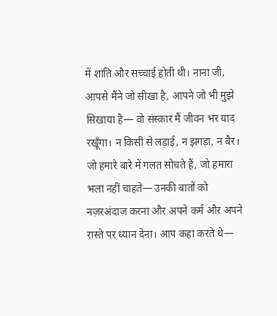में शांति और सच्चाई होती थी। नाना जी, आपसे मैंने जो सीखा है, आपने जो भी मुझे सिखाया है— वो संस्कार मैं जीवन भर याद रखूँगा। न किसी से लड़ाई, न झगड़ा, न बैर। जो हमारे बारे में गलत सोचते हैं, जो हमारा भला नहीं चाहते— उनकी बातों को नज़रअंदाज़ करना और अपने कर्म और अपने रास्ते पर ध्यान देना। आप कहा करते थे—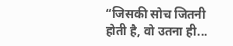“जिसकी सोच जितनी होती है, वो उतना ही...